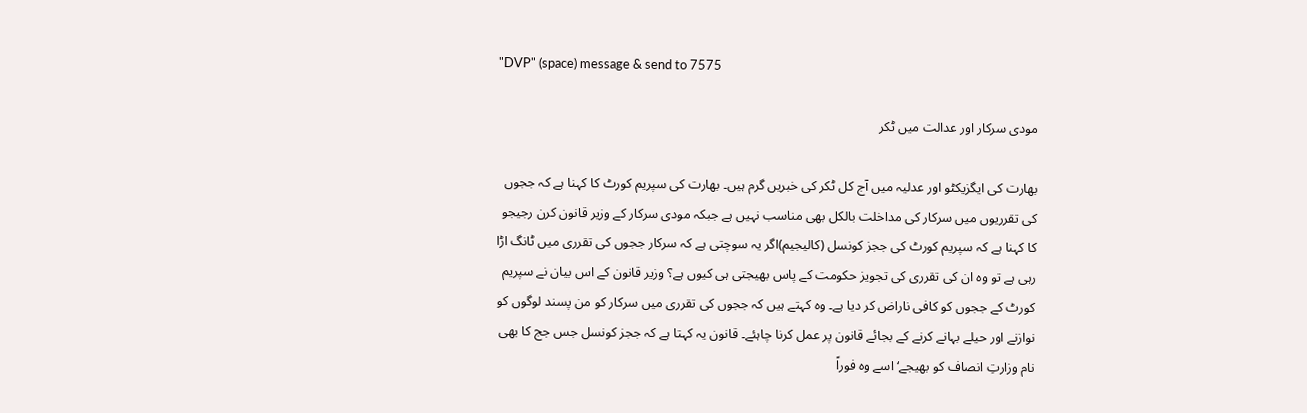"DVP" (space) message & send to 7575

مودی سرکار اور عدالت میں ٹکر

بھارت کی ایگزیکٹو اور عدلیہ میں آج کل ٹکر کی خبریں گرم ہیں۔ بھارت کی سپریم کورٹ کا کہنا ہے کہ ججوں کی تقرریوں میں سرکار کی مداخلت بالکل بھی مناسب نہیں ہے جبکہ مودی سرکار کے وزیر قانون کرن رجیجو کا کہنا ہے کہ سپریم کورٹ کی ججز کونسل (کالیجیم)اگر یہ سوچتی ہے کہ سرکار ججوں کی تقرری میں ٹانگ اڑا رہی ہے تو وہ ان کی تقرری کی تجویز حکومت کے پاس بھیجتی ہی کیوں ہے؟ وزیر قانون کے اس بیان نے سپریم کورٹ کے ججوں کو کافی ناراض کر دیا ہے۔ وہ کہتے ہیں کہ ججوں کی تقرری میں سرکار کو من پسند لوگوں کو نوازنے اور حیلے بہانے کرنے کے بجائے قانون پر عمل کرنا چاہئے۔ قانون یہ کہتا ہے کہ ججز کونسل جس جج کا بھی نام وزارتِ انصاف کو بھیجے‘ اسے وہ فوراً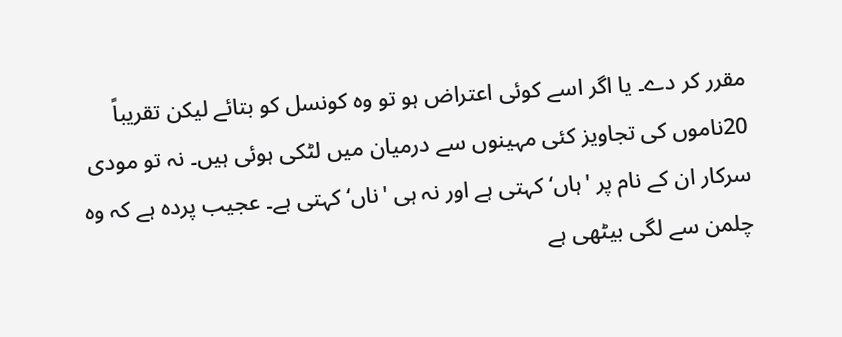مقرر کر دے۔ یا اگر اسے کوئی اعتراض ہو تو وہ کونسل کو بتائے لیکن تقریباً 20ناموں کی تجاویز کئی مہینوں سے درمیان میں لٹکی ہوئی ہیں۔ نہ تو مودی سرکار ان کے نام پر 'ہاں‘ کہتی ہے اور نہ ہی 'ناں‘ کہتی ہے۔ عجیب پردہ ہے کہ وہ چلمن سے لگی بیٹھی ہے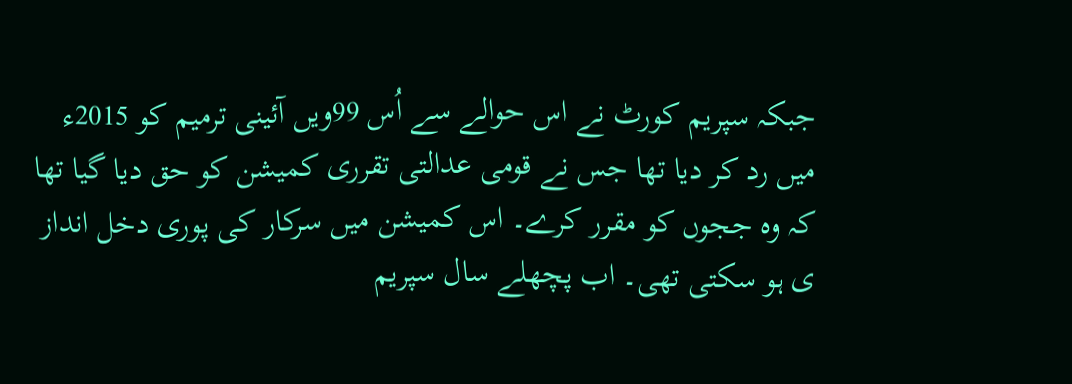جبکہ سپریم کورٹ نے اس حوالے سے اُس 99ویں آئینی ترمیم کو 2015ء میں رد کر دیا تھا جس نے قومی عدالتی تقرری کمیشن کو حق دیا گیا تھا کہ وہ ججوں کو مقرر کرے۔ اس کمیشن میں سرکار کی پوری دخل انداز ی ہو سکتی تھی۔ اب پچھلے سال سپریم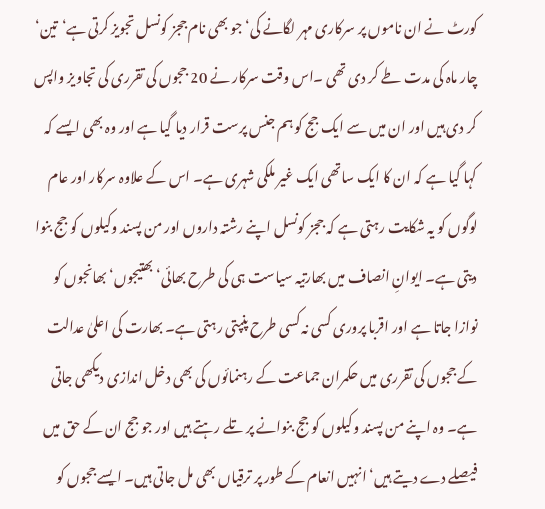کورٹ نے ان ناموں پر سرکاری مہر لگانے کی‘ جو بھی نام ججز کونسل تجویز کرتی ہے‘تین‘ چار ماہ کی مدت طے کر دی تھی ۔اس وقت سرکار نے 20 ججوں کی تقرری کی تجاویز واپس کر دی ہیں اور ان میں سے ایک جج کو ہم جنس پرست قرار دیا گیا ہے اور وہ بھی ایسے کہ کہا گیا ہے کہ ان کا ایک ساتھی ایک غیر ملکی شہری ہے۔ اس کے علاوہ سرکار اور عام لوگوں کو یہ شکایت رہتی ہے کہ ججز کونسل اپنے رشتہ داروں اور من پسند وکیلوں کو جج بنوا دیتی ہے۔ ایوانِ انصاف میں بھارتیہ سیاست ہی کی طرح بھائی‘ بھتیجوں‘ بھانجوں کو نوازا جاتا ہے اور اقربا پروری کسی نہ کسی طرح پنپتی رہتی ہے۔ بھارت کی اعلیٰ عدالت کے ججوں کی تقرری میں حکمران جماعت کے رہنمائوں کی بھی دخل اندازی دیکھی جاتی ہے۔ وہ اپنے من پسند وکیلوں کو جج بنوانے پر تلے رہتے ہیں اور جو جج ان کے حق میں فیصلے دے دیتے ہیں‘ انہیں انعام کے طور پر ترقیاں بھی مل جاتی ہیں۔ ایسے ججوں کو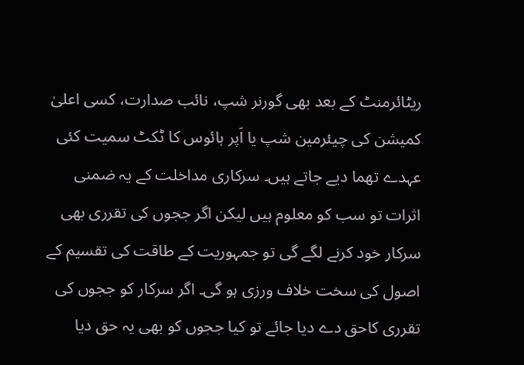ریٹائرمنٹ کے بعد بھی گورنر شپ، نائب صدارت، کسی اعلیٰ کمیشن کی چیئرمین شپ یا اَپر ہائوس کا ٹکٹ سمیت کئی عہدے تھما دیے جاتے ہیں۔ سرکاری مداخلت کے یہ ضمنی اثرات تو سب کو معلوم ہیں لیکن اگر ججوں کی تقرری بھی سرکار خود کرنے لگے گی تو جمہوریت کے طاقت کی تقسیم کے اصول کی سخت خلاف ورزی ہو گی۔ اگر سرکار کو ججوں کی تقرری کاحق دے دیا جائے تو کیا ججوں کو بھی یہ حق دیا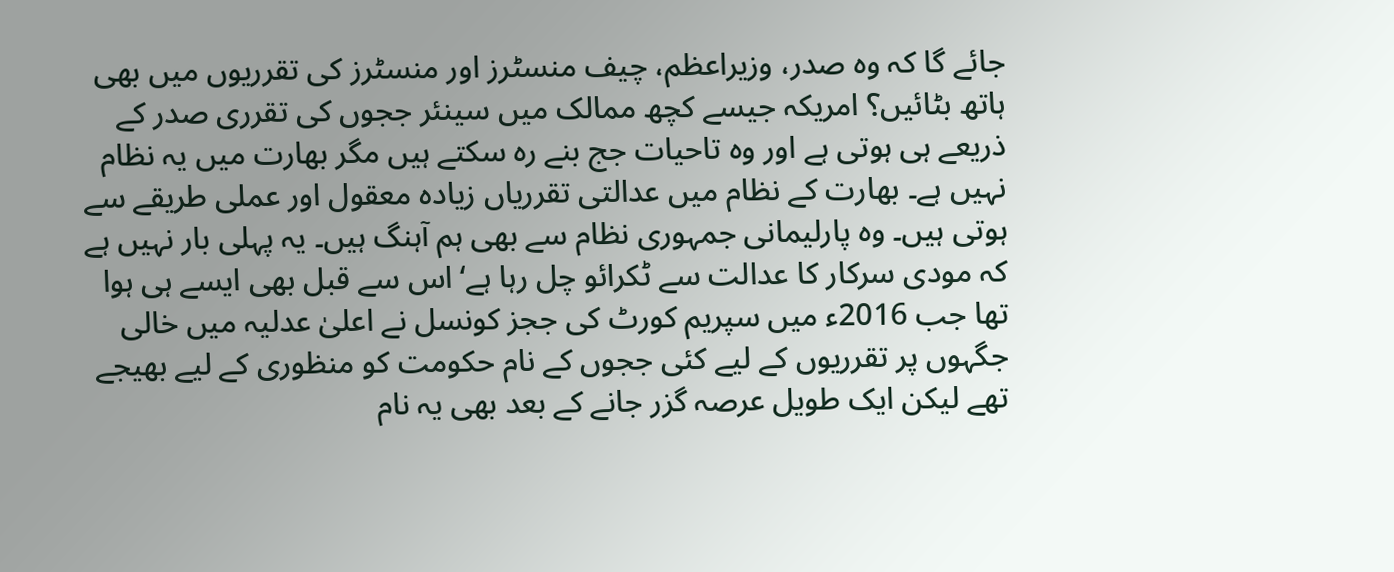جائے گا کہ وہ صدر، وزیراعظم، چیف منسٹرز اور منسٹرز کی تقرریوں میں بھی ہاتھ بٹائیں؟ امریکہ جیسے کچھ ممالک میں سینئر ججوں کی تقرری صدر کے ذریعے ہی ہوتی ہے اور وہ تاحیات جج بنے رہ سکتے ہیں مگر بھارت میں یہ نظام نہیں ہے۔ بھارت کے نظام میں عدالتی تقرریاں زیادہ معقول اور عملی طریقے سے ہوتی ہیں۔ وہ پارلیمانی جمہوری نظام سے بھی ہم آہنگ ہیں۔ یہ پہلی بار نہیں ہے کہ مودی سرکار کا عدالت سے ٹکرائو چل رہا ہے‘ اس سے قبل بھی ایسے ہی ہوا تھا جب 2016ء میں سپریم کورٹ کی ججز کونسل نے اعلیٰ عدلیہ میں خالی جگہوں پر تقرریوں کے لیے کئی ججوں کے نام حکومت کو منظوری کے لیے بھیجے تھے لیکن ایک طویل عرصہ گزر جانے کے بعد بھی یہ نام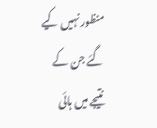منظور نہیں کیے گئے جن کے نتیجے میں ہائی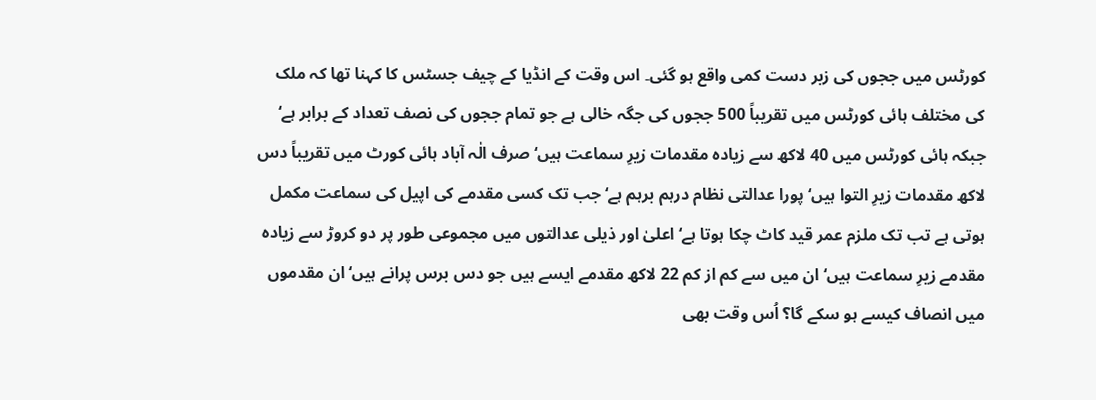کورٹس میں ججوں کی زبر دست کمی واقع ہو گئی۔ اس وقت کے انڈیا کے چیف جسٹس کا کہنا تھا کہ ملک کی مختلف ہائی کورٹس میں تقریباً 500 ججوں کی جگہ خالی ہے جو تمام ججوں کی نصف تعداد کے برابر ہے‘ جبکہ ہائی کورٹس میں 40 لاکھ سے زیادہ مقدمات زیرِ سماعت ہیں‘ صرف الٰہ آباد ہائی کورٹ میں تقریباً دس لاکھ مقدمات زیرِ التوا ہیں‘ پورا عدالتی نظام درہم برہم ہے‘ جب تک کسی مقدمے کی اپیل کی سماعت مکمل ہوتی ہے تب تک ملزم عمر قید کاٹ چکا ہوتا ہے‘ اعلیٰ اور ذیلی عدالتوں میں مجموعی طور پر دو کروڑ سے زیادہ مقدمے زیرِ سماعت ہیں‘ ان میں سے کم از کم 22 لاکھ مقدمے ایسے ہیں جو دس برس پرانے ہیں‘ ان مقدموں میں انصاف کیسے ہو سکے گا؟ اُس وقت بھی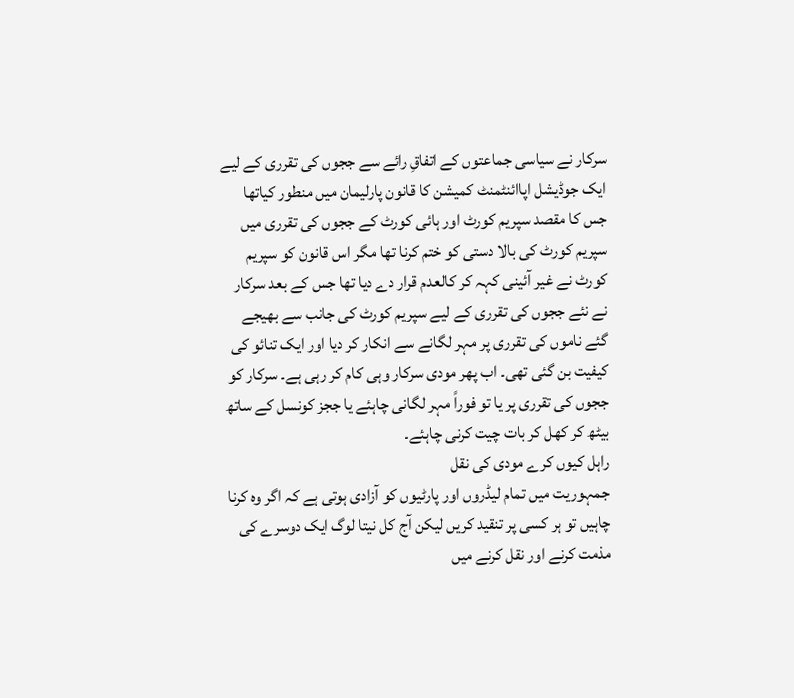سرکار نے سیاسی جماعتوں کے اتفاقِ رائے سے ججوں کی تقرری کے لیے ایک جوڈیشل اپاائنٹمنٹ کمیشن کا قانون پارلیمان میں منطور کیاتھا جس کا مقصد سپریم کورٹ اور ہائی کورٹ کے ججوں کی تقرری میں سپریم کورٹ کی بالا دستی کو ختم کرنا تھا مگر اس قانون کو سپریم کورٹ نے غیر آئینی کہہ کر کالعدم قرار دے دیا تھا جس کے بعد سرکار نے نئے ججوں کی تقرری کے لیے سپریم کورٹ کی جانب سے بھیجے گئے ناموں کی تقرری پر مہر لگانے سے انکار کر دیا اور ایک تنائو کی کیفیت بن گئی تھی۔ اب پھر مودی سرکار وہی کام کر رہی ہے۔ سرکار کو ججوں کی تقرری پر یا تو فوراً مہر لگانی چاہئے یا ججز کونسل کے ساتھ بیٹھ کر کھل کر بات چیت کرنی چاہئے۔
راہل کیوں کرے مودی کی نقل
جمہوریت میں تمام لیڈروں اور پارٹیوں کو آزادی ہوتی ہے کہ اگر وہ کرنا چاہیں تو ہر کسی پر تنقید کریں لیکن آج کل نیتا لوگ ایک دوسرے کی مذمت کرنے اور نقل کرنے میں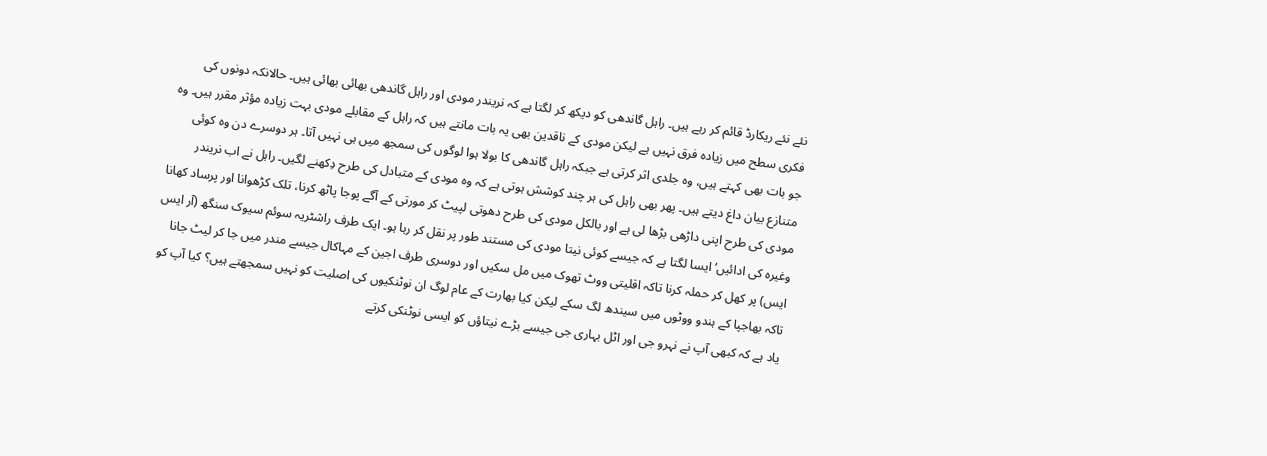نئے نئے ریکارڈ قائم کر رہے ہیں۔ راہل گاندھی کو دیکھ کر لگتا ہے کہ نریندر مودی اور راہل گاندھی بھائی بھائی ہیں۔ حالانکہ دونوں کی فکری سطح میں زیادہ فرق نہیں ہے لیکن مودی کے ناقدین بھی یہ بات مانتے ہیں کہ راہل کے مقابلے مودی بہت زیادہ مؤثر مقرر ہیں۔ وہ جو بات بھی کہتے ہیں، وہ جلدی اثر کرتی ہے جبکہ راہل گاندھی کا بولا ہوا لوگوں کی سمجھ میں ہی نہیں آتا۔ ہر دوسرے دن وہ کوئی متنازع بیان داغ دیتے ہیں۔ پھر بھی راہل کی ہر چند کوشش ہوتی ہے کہ وہ مودی کے متبادل کی طرح دِکھنے لگیں۔ راہل نے اب نریندر مودی کی طرح اپنی داڑھی بڑھا لی ہے اور بالکل مودی کی طرح دھوتی لپیٹ کر مورتی کے آگے پوجا پاٹھ کرنا، تلک کڑھوانا اور پرساد کھانا وغیرہ کی ادائیں‘ ایسا لگتا ہے کہ جیسے کوئی نیتا مودی کی مستند طور پر نقل کر رہا ہو۔ ایک طرف راشٹریہ سوئم سیوک سنگھ (آر ایس ایس) پر کھل کر حملہ کرنا تاکہ اقلیتی ووٹ تھوک میں مل سکیں اور دوسری طرف اجین کے مہاکال جیسے مندر میں جا کر لیٹ جانا تاکہ بھاجپا کے ہندو ووٹوں میں سیندھ لگ سکے لیکن کیا بھارت کے عام لوگ ان نوٹنکیوں کی اصلیت کو نہیں سمجھتے ہیں؟ کیا آپ کو یاد ہے کہ کبھی آپ نے نہرو جی اور اٹل بہاری جی جیسے بڑے نیتاؤں کو ایسی نوٹنکی کرتے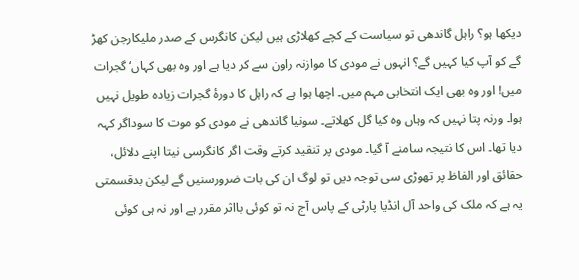دیکھا ہو؟ راہل گاندھی تو سیاست کے کچے کھلاڑی ہیں لیکن کانگرس کے صدر ملیکارجن کھڑ گے کو آپ کیا کہیں گے؟ انہوں نے مودی کا موازنہ راون سے کر دیا ہے اور وہ بھی کہاں‘گجرات میں! اور وہ بھی ایک انتخابی مہم میں۔ اچھا ہوا ہے کہ راہل کا دورۂ گجرات زیادہ طویل نہیں ہوا۔ ورنہ پتا نہیں کہ وہاں وہ کیا گل کھلاتے۔ سونیا گاندھی نے مودی کو موت کا سوداگر کہہ دیا تھا۔ اس کا نتیجہ سامنے آ گیا۔ مودی پر تنقید کرتے وقت اگر کانگرسی نیتا اپنے دلائل، حقائق اور الفاظ پر تھوڑی سی توجہ دیں تو لوگ ان کی بات ضرورسنیں گے لیکن بدقسمتی یہ ہے کہ ملک کی واحد آل انڈیا پارٹی کے پاس آج نہ تو کوئی بااثر مقرر ہے اور نہ ہی کوئی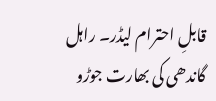قابلِ احترام لیڈر۔ راہل گاندھی کی بھارت جوڑو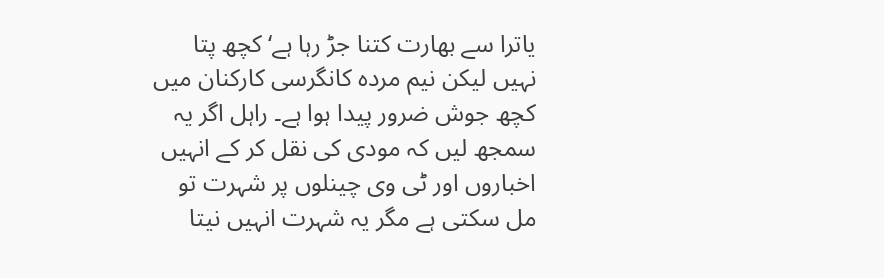یاترا سے بھارت کتنا جڑ رہا ہے‘ کچھ پتا نہیں لیکن نیم مردہ کانگرسی کارکنان میں کچھ جوش ضرور پیدا ہوا ہے۔ راہل اگر یہ سمجھ لیں کہ مودی کی نقل کر کے انہیں اخباروں اور ٹی وی چینلوں پر شہرت تو مل سکتی ہے مگر یہ شہرت انہیں نیتا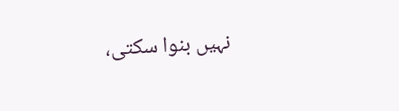نہیں بنوا سکتی،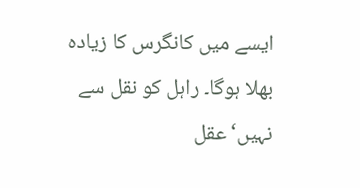ایسے میں کانگرس کا زیادہ بھلا ہوگا۔ راہل کو نقل سے نہیں‘ عقل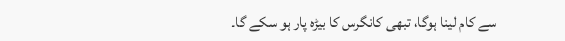سے کام لینا ہوگا، تبھی کانگرس کا بیڑہ پار ہو سکے گا۔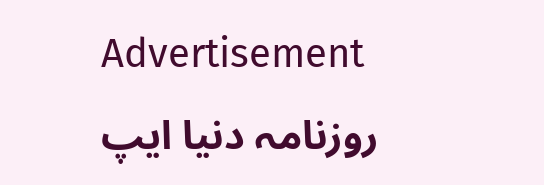Advertisement
روزنامہ دنیا ایپ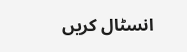انسٹال کریں